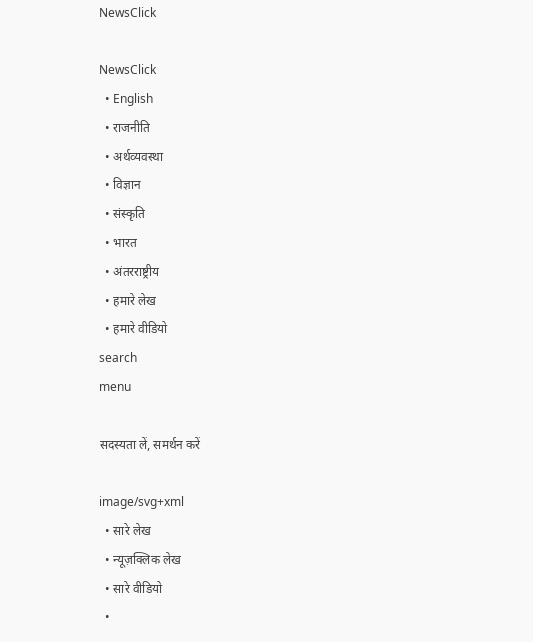NewsClick

NewsClick
  • English
  • राजनीति
  • अर्थव्यवस्था
  • विज्ञान
  • संस्कृति
  • भारत
  • अंतरराष्ट्रीय
  • हमारे लेख
  • हमारे वीडियो
search
menu

सदस्यता लें, समर्थन करें

image/svg+xml
  • सारे लेख
  • न्यूज़क्लिक लेख
  • सारे वीडियो
  •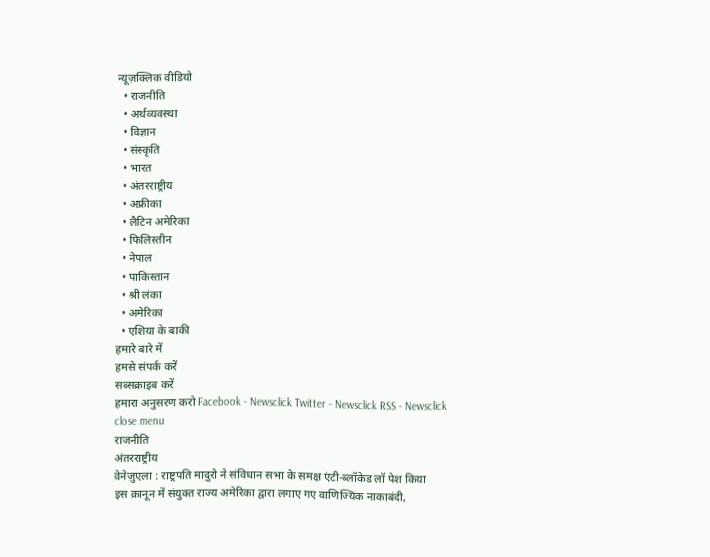न्यूज़क्लिक वीडियो
  • राजनीति
  • अर्थव्यवस्था
  • विज्ञान
  • संस्कृति
  • भारत
  • अंतरराष्ट्रीय
  • अफ्रीका
  • लैटिन अमेरिका
  • फिलिस्तीन
  • नेपाल
  • पाकिस्तान
  • श्री लंका
  • अमेरिका
  • एशिया के बाकी
हमारे बारे में
हमसे संपर्क करें
सब्सक्राइब करें
हमारा अनुसरण करो Facebook - Newsclick Twitter - Newsclick RSS - Newsclick
close menu
राजनीति
अंतरराष्ट्रीय
वेनेज़ुएला : राष्ट्रपति मादुरो ने संविधान सभा के समक्ष एंटी-ब्लॉकेड लॉ पेश किया
इस क़ानून में संयुक्त राज्य अमेरिका द्वारा लगाए गए वाणिज्यिक नाकाबंदी,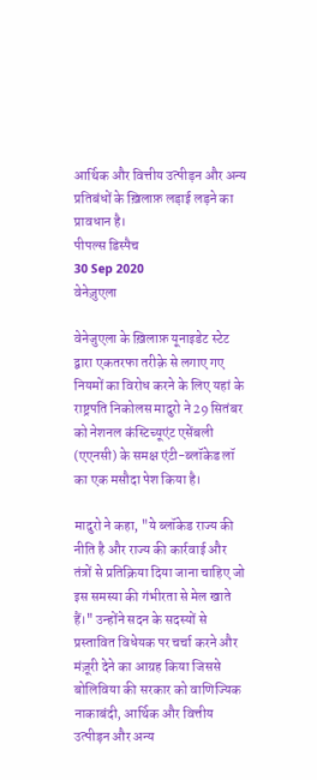आर्थिक और वित्तीय उत्पीड़न और अन्य प्रतिबंधों के ख़िलाफ़ लड़ाई लड़ने का प्रावधान है।
पीपल्स डिस्पैच
30 Sep 2020
वेनेज़ुएला

वेनेजुएला के ख़िलाफ़ यूनाइडेट स्टेट द्वारा एकतरफा तरीक़े से लगाए गए नियमों का विरोध करने के लिए यहां के राष्ट्रपति निकोलस मादुरो ने 29 सितंबर को नेशनल कंस्टिच्यूएंट एसेंबली (एएनसी) के समक्ष एंटी-ब्लॉकेड लॉ का एक मसौदा पेश किया है।

मादुरो ने कहा, "ये ब्लॉकेड राज्य की नीति है और राज्य की कार्रवाई और तंत्रों से प्रतिक्रिया दिया जाना चाहिए जो इस समस्या की गंभीरता से मेल खाते हैं।" उन्होंने सदन के सदस्यों से प्रस्तावित विधेयक पर चर्चा करने और मंज़ूरी देने का आग्रह किया जिससे बोलिविया की सरकार को वाणिज्यिक नाकाबंदी, आर्थिक और वित्तीय उत्पीड़न और अन्य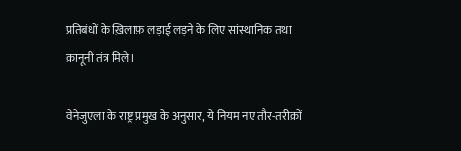प्रतिबंधों के ख़िलाफ़ लड़ाई लड़ने के लिए सांस्थानिक तथा क़ानूनी तंत्र मिले।

वेनेजुएला के राष्ट्र प्रमुख के अनुसार, ये नियम नए तौर-तरीक़ों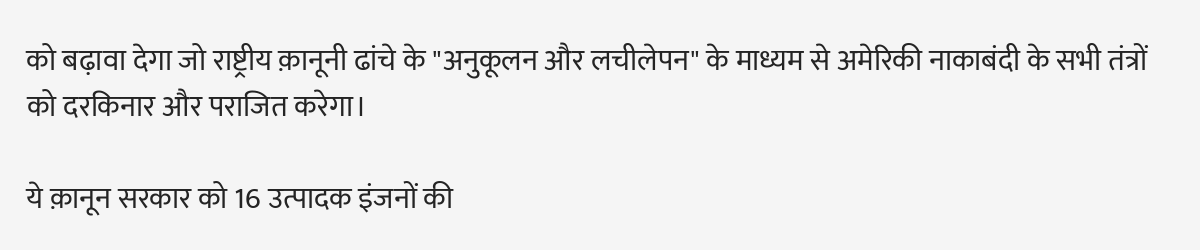को बढ़ावा देगा जो राष्ट्रीय क़ानूनी ढांचे के "अनुकूलन और लचीलेपन" के माध्यम से अमेरिकी नाकाबंदी के सभी तंत्रों को दरकिनार और पराजित करेगा।

ये क़ानून सरकार को 16 उत्पादक इंजनों की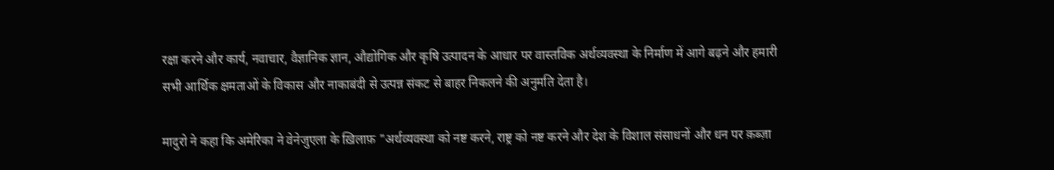रक्षा करने और कार्य, नवाचार, वैज्ञानिक ज्ञान, औद्योगिक और कृषि उत्पादन के आधार पर वास्तविक अर्थव्यवस्था के निर्माण में आगे बढ़ने और हमारी सभी आर्थिक क्षमताओं के विकास और नाकाबंदी से उत्पन्न संकट से बाहर निकलने की अनुमति देता है।

मादुरो ने कहा कि अमेरिका ने वेनेजुएला के ख़िलाफ़ "अर्थव्यवस्था को नष्ट करने, राष्ट्र को नष्ट करने और देश के विशाल संसाधनों और धन पर क़ब्ज़ा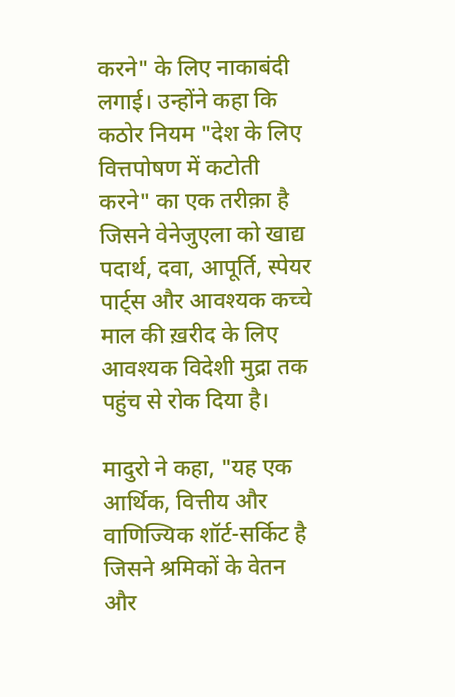करने" के लिए नाकाबंदी लगाई। उन्होंने कहा कि कठोर नियम "देश के लिए वित्तपोषण में कटोती करने" का एक तरीक़ा है जिसने वेनेजुएला को खाद्य पदार्थ, दवा, आपूर्ति, स्पेयर पार्ट्स और आवश्यक कच्चे माल की ख़रीद के लिए आवश्यक विदेशी मुद्रा तक पहुंच से रोक दिया है।

मादुरो ने कहा, "यह एक आर्थिक, वित्तीय और वाणिज्यिक शॉर्ट-सर्किट है जिसने श्रमिकों के वेतन और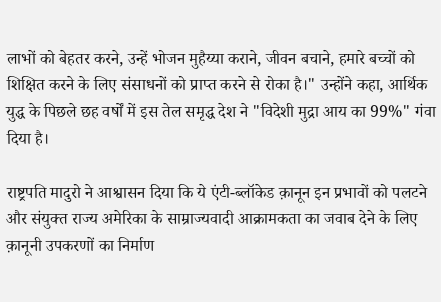लाभों को बेहतर करने, उन्हें भोजन मुहैय्या कराने, जीवन बचाने, हमारे बच्चों को शिक्षित करने के लिए संसाधनों को प्राप्त करने से रोका है।" उन्होंने कहा, आर्थिक युद्ध के पिछले छह वर्षों में इस तेल समृद्ध देश ने "विदेशी मुद्रा आय का 99%" गंवा दिया है।

राष्ट्रपति मादुरो ने आश्वासन दिया कि ये एंटी-ब्लॉकेड क़ानून इन प्रभावों को पलटने और संयुक्त राज्य अमेरिका के साम्राज्यवादी आक्रामकता का जवाब देने के लिए क़ानूनी उपकरणों का निर्माण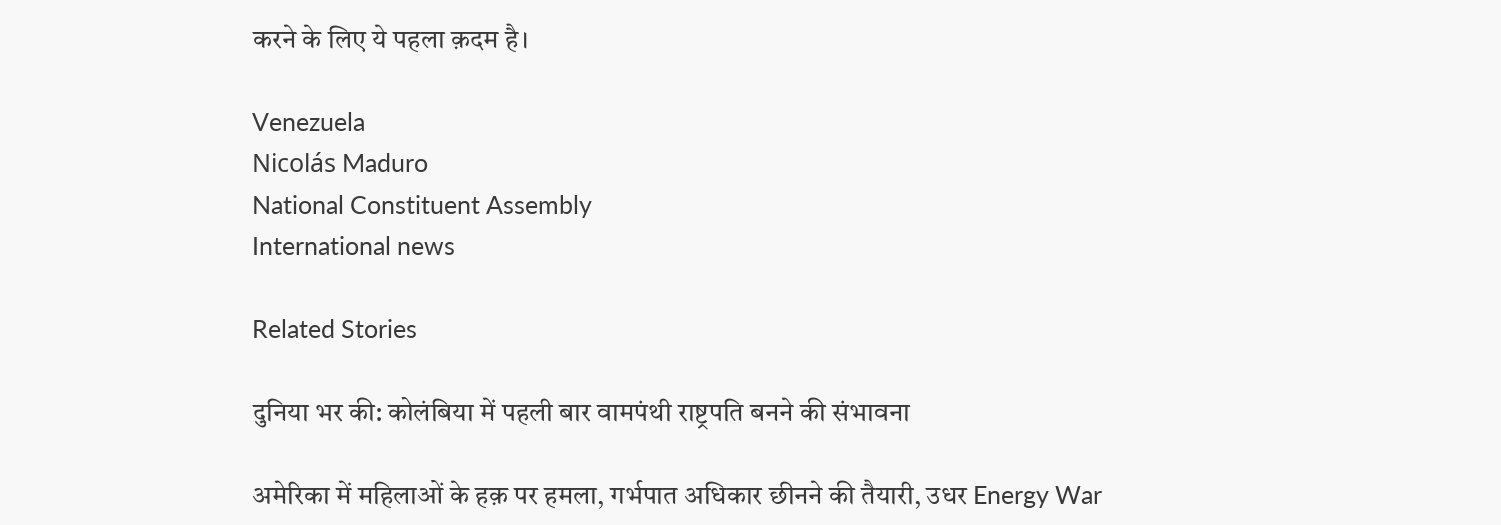करने के लिए ये पहला क़दम है।

Venezuela
Nicolás Maduro
National Constituent Assembly
International news

Related Stories

दुनिया भर की: कोलंबिया में पहली बार वामपंथी राष्ट्रपति बनने की संभावना

अमेरिका में महिलाओं के हक़ पर हमला, गर्भपात अधिकार छीनने की तैयारी, उधर Energy War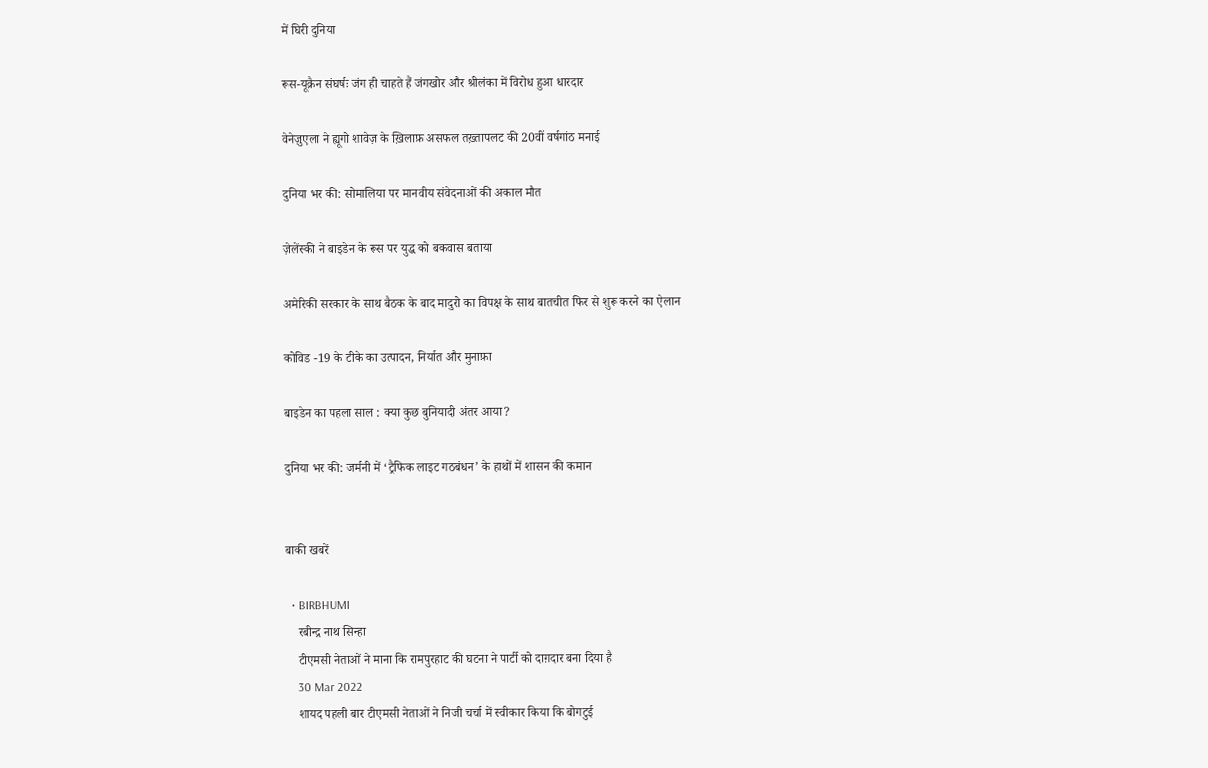में घिरी दुनिया

रूस-यूक्रैन संघर्षः जंग ही चाहते हैं जंगखोर और श्रीलंका में विरोध हुआ धारदार

वेनेज़ुएला ने ह्यूगो शावेज़ के ख़िलाफ़ असफल तख़्तापलट की 20वीं वर्षगांठ मनाई

दुनिया भर की: सोमालिया पर मानवीय संवेदनाओं की अकाल मौत

ज़ेलेंस्की ने बाइडेन के रूस पर युद्ध को बकवास बताया

अमेरिकी सरकार के साथ बैठक के बाद मादुरो का विपक्ष के साथ बातचीत फिर से शुरू करने का ऐलान

कोविड -19 के टीके का उत्पादन, निर्यात और मुनाफ़ा

बाइडेन का पहला साल : क्या कुछ बुनियादी अंतर आया?

दुनिया भर की: जर्मनी में ‘ट्रैफिक लाइट गठबंधन’ के हाथों में शासन की कमान


बाकी खबरें

  • BIRBHUMI
    रबीन्द्र नाथ सिन्हा
    टीएमसी नेताओं ने माना कि रामपुरहाट की घटना ने पार्टी को दाग़दार बना दिया है
    30 Mar 2022
    शायद पहली बार टीएमसी नेताओं ने निजी चर्चा में स्वीकार किया कि बोगटुई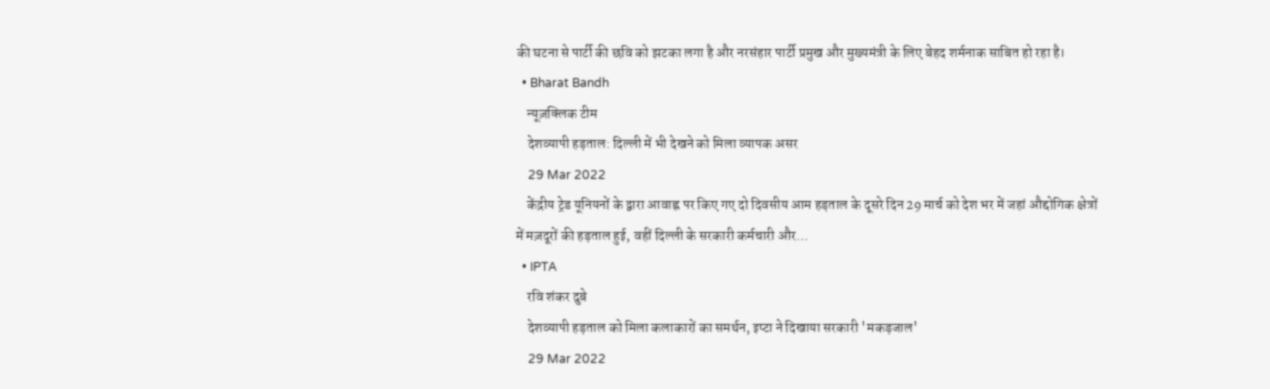की घटना से पार्टी की छवि को झटका लगा है और नरसंहार पार्टी प्रमुख और मुख्यमंत्री के लिए बेहद शर्मनाक साबित हो रहा है।
  • Bharat Bandh
    न्यूज़क्लिक टीम
    देशव्यापी हड़ताल: दिल्ली में भी देखने को मिला व्यापक असर
    29 Mar 2022
    केंद्रीय ट्रेड यूनियनों के द्वारा आवाह्न पर किए गए दो दिवसीय आम हड़ताल के दूसरे दिन 29 मार्च को देश भर में जहां औद्दोगिक क्षेत्रों में मज़दूरों की हड़ताल हुई, वहीं दिल्ली के सरकारी कर्मचारी और…
  • IPTA
    रवि शंकर दुबे
    देशव्यापी हड़ताल को मिला कलाकारों का समर्थन, इप्टा ने दिखाया सरकारी 'मकड़जाल'
    29 Mar 2022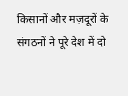किसानों और मज़दूरों के संगठनों ने पूरे देश में दो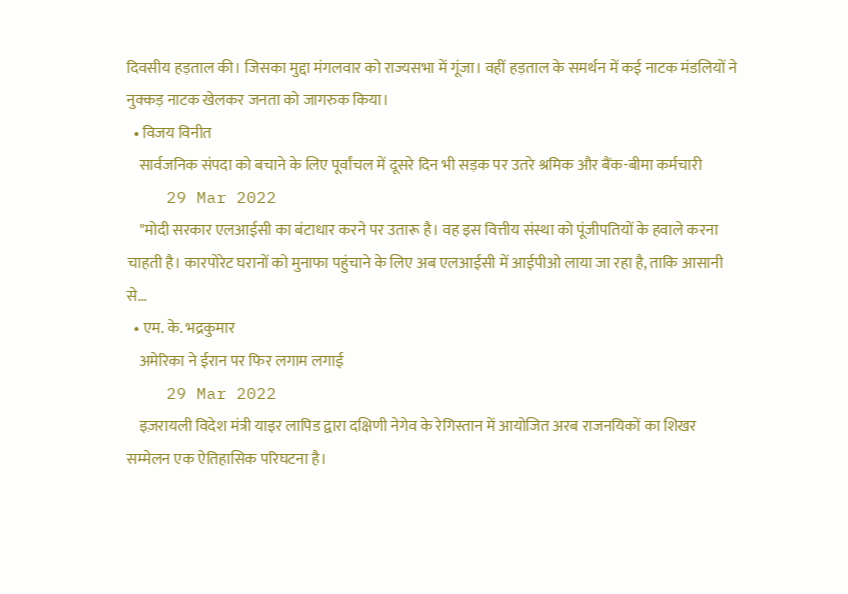दिवसीय हड़ताल की। जिसका मुद्दा मंगलवार को राज्यसभा में गूंजा। वहीं हड़ताल के समर्थन में कई नाटक मंडलियों ने नुक्कड़ नाटक खेलकर जनता को जागरुक किया।
  • विजय विनीत
    सार्वजनिक संपदा को बचाने के लिए पूर्वांचल में दूसरे दिन भी सड़क पर उतरे श्रमिक और बैंक-बीमा कर्मचारी
    29 Mar 2022
    "मोदी सरकार एलआईसी का बंटाधार करने पर उतारू है। वह इस वित्तीय संस्था को पूंजीपतियों के हवाले करना चाहती है। कारपोरेट घरानों को मुनाफा पहुंचाने के लिए अब एलआईसी में आईपीओ लाया जा रहा है, ताकि आसानी से…
  • एम. के. भद्रकुमार
    अमेरिका ने ईरान पर फिर लगाम लगाई
    29 Mar 2022
    इज़रायली विदेश मंत्री याइर लापिड द्वारा दक्षिणी नेगेव के रेगिस्तान में आयोजित अरब राजनयिकों का शिखर सम्मेलन एक ऐतिहासिक परिघटना है।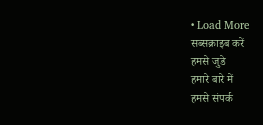• Load More
सब्सक्राइब करें
हमसे जुडे
हमारे बारे में
हमसे संपर्क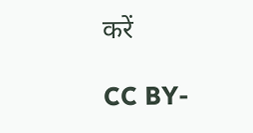करें

CC BY-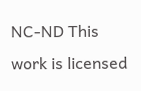NC-ND This work is licensed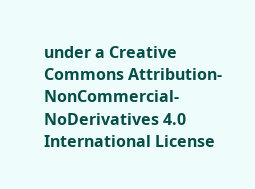under a Creative Commons Attribution-NonCommercial-NoDerivatives 4.0 International License